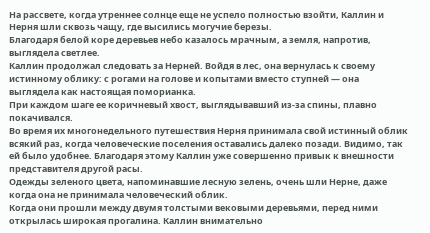На рассвете, когда утреннее солнце еще не успело полностью взойти, Каллин и Нерня шли сквозь чащу, где высились могучие березы.
Благодаря белой коре деревьев небо казалось мрачным, а земля, напротив, выглядела светлее.
Каллин продолжал следовать за Нерней. Войдя в лес, она вернулась к своему истинному облику: с рогами на голове и копытами вместо ступней — она выглядела как настоящая поморианка.
При каждом шаге ее коричневый хвост, выглядывавший из-за спины, плавно покачивался.
Во время их многонедельного путешествия Нерня принимала свой истинный облик всякий раз, когда человеческие поселения оставались далеко позади. Видимо, так ей было удобнее. Благодаря этому Каллин уже совершенно привык к внешности представителя другой расы.
Одежды зеленого цвета, напоминавшие лесную зелень, очень шли Нерне, даже когда она не принимала человеческий облик.
Когда они прошли между двумя толстыми вековыми деревьями, перед ними открылась широкая прогалина. Каллин внимательно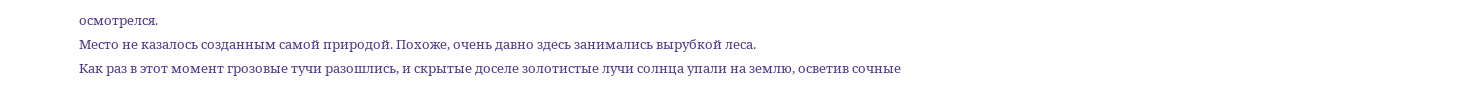осмотрелся.
Место не казалось созданным самой природой. Похоже, очень давно здесь занимались вырубкой леса.
Как раз в этот момент грозовые тучи разошлись, и скрытые доселе золотистые лучи солнца упали на землю, осветив сочные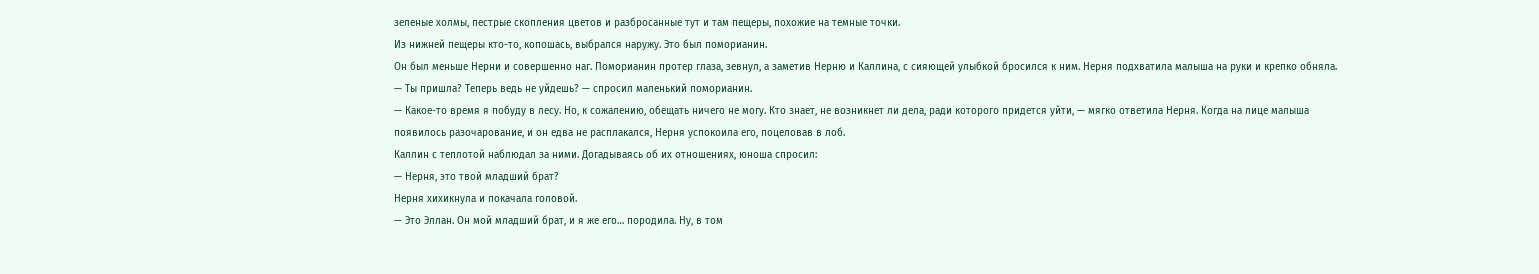зеленые холмы, пестрые скопления цветов и разбросанные тут и там пещеры, похожие на темные точки.
Из нижней пещеры кто-то, копошась, выбрался наружу. Это был поморианин.
Он был меньше Нерни и совершенно наг. Поморианин протер глаза, зевнул, а заметив Нерню и Каллина, с сияющей улыбкой бросился к ним. Нерня подхватила малыша на руки и крепко обняла.
— Ты пришла? Теперь ведь не уйдешь? — спросил маленький поморианин.
— Какое-то время я побуду в лесу. Но, к сожалению, обещать ничего не могу. Кто знает, не возникнет ли дела, ради которого придется уйти, — мягко ответила Нерня. Когда на лице малыша появилось разочарование, и он едва не расплакался, Нерня успокоила его, поцеловав в лоб.
Каллин с теплотой наблюдал за ними. Догадываясь об их отношениях, юноша спросил:
— Нерня, это твой младший брат?
Нерня хихикнула и покачала головой.
— Это Эллан. Он мой младший брат, и я же его… породила. Ну, в том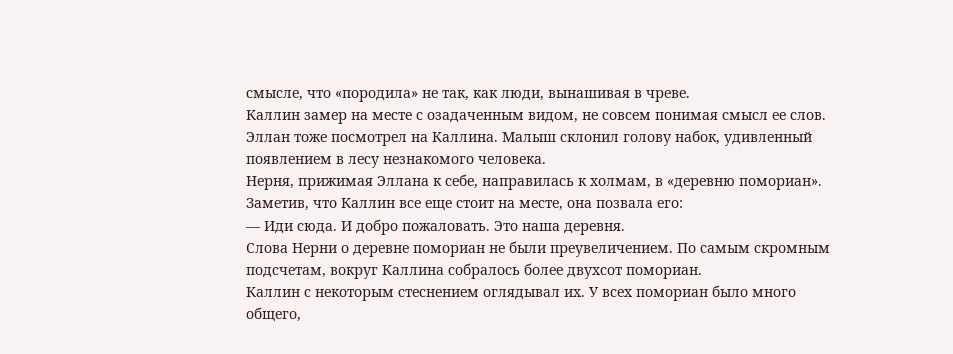смысле, что «породила» не так, как люди, вынашивая в чреве.
Каллин замер на месте с озадаченным видом, не совсем понимая смысл ее слов.
Эллан тоже посмотрел на Каллина. Малыш склонил голову набок, удивленный появлением в лесу незнакомого человека.
Нерня, прижимая Эллана к себе, направилась к холмам, в «деревню помориан». Заметив, что Каллин все еще стоит на месте, она позвала его:
— Иди сюда. И добро пожаловать. Это наша деревня.
Слова Нерни о деревне помориан не были преувеличением. По самым скромным подсчетам, вокруг Каллина собралось более двухсот помориан.
Каллин с некоторым стеснением оглядывал их. У всех помориан было много общего,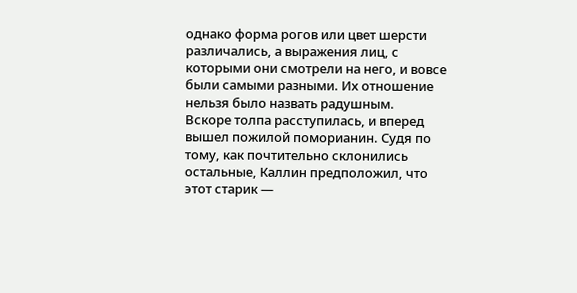однако форма рогов или цвет шерсти различались, а выражения лиц, с которыми они смотрели на него, и вовсе были самыми разными. Их отношение нельзя было назвать радушным.
Вскоре толпа расступилась, и вперед вышел пожилой поморианин. Судя по тому, как почтительно склонились остальные, Каллин предположил, что этот старик —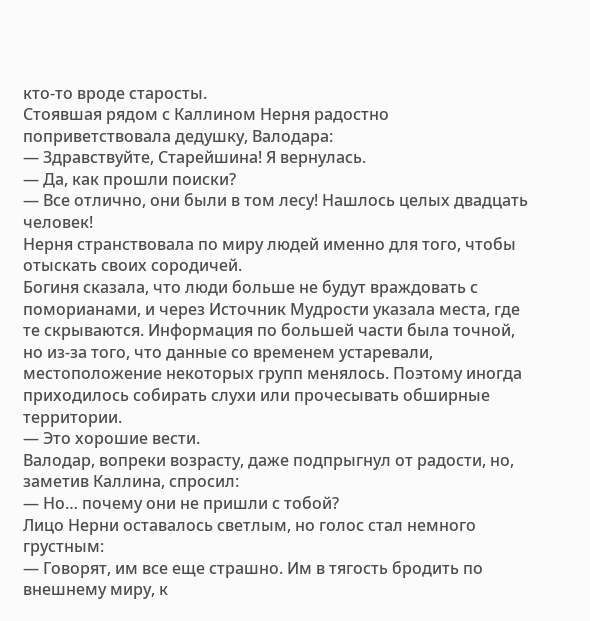кто-то вроде старосты.
Стоявшая рядом с Каллином Нерня радостно поприветствовала дедушку, Валодара:
— Здравствуйте, Старейшина! Я вернулась.
— Да, как прошли поиски?
— Все отлично, они были в том лесу! Нашлось целых двадцать человек!
Нерня странствовала по миру людей именно для того, чтобы отыскать своих сородичей.
Богиня сказала, что люди больше не будут враждовать с поморианами, и через Источник Мудрости указала места, где те скрываются. Информация по большей части была точной, но из-за того, что данные со временем устаревали, местоположение некоторых групп менялось. Поэтому иногда приходилось собирать слухи или прочесывать обширные территории.
— Это хорошие вести.
Валодар, вопреки возрасту, даже подпрыгнул от радости, но, заметив Каллина, спросил:
— Но… почему они не пришли с тобой?
Лицо Нерни оставалось светлым, но голос стал немного грустным:
— Говорят, им все еще страшно. Им в тягость бродить по внешнему миру, к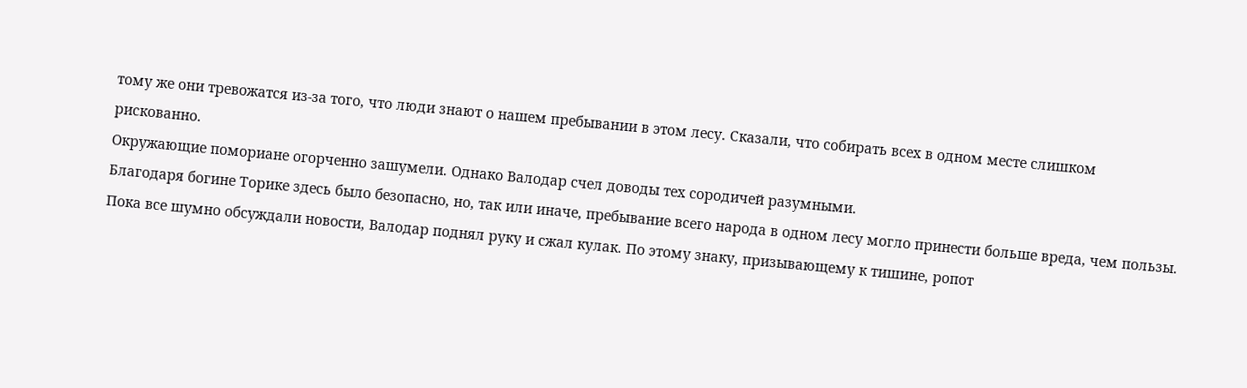тому же они тревожатся из-за того, что люди знают о нашем пребывании в этом лесу. Сказали, что собирать всех в одном месте слишком рискованно.
Окружающие помориане огорченно зашумели. Однако Валодар счел доводы тех сородичей разумными.
Благодаря богине Торике здесь было безопасно, но, так или иначе, пребывание всего народа в одном лесу могло принести больше вреда, чем пользы.
Пока все шумно обсуждали новости, Валодар поднял руку и сжал кулак. По этому знаку, призывающему к тишине, ропот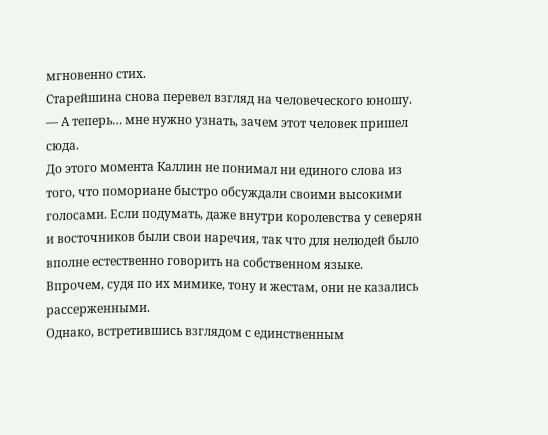мгновенно стих.
Старейшина снова перевел взгляд на человеческого юношу.
— А теперь… мне нужно узнать, зачем этот человек пришел сюда.
До этого момента Каллин не понимал ни единого слова из того, что помориане быстро обсуждали своими высокими голосами. Если подумать, даже внутри королевства у северян и восточников были свои наречия, так что для нелюдей было вполне естественно говорить на собственном языке.
Впрочем, судя по их мимике, тону и жестам, они не казались рассерженными.
Однако, встретившись взглядом с единственным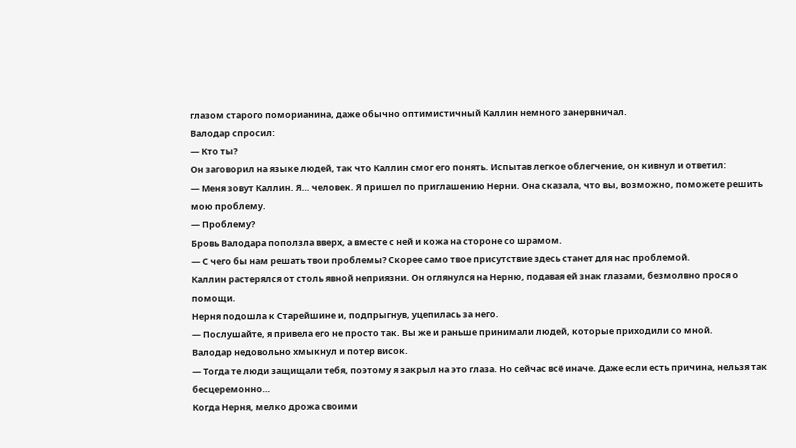глазом старого поморианина, даже обычно оптимистичный Каллин немного занервничал.
Валодар спросил:
— Кто ты?
Он заговорил на языке людей, так что Каллин смог его понять. Испытав легкое облегчение, он кивнул и ответил:
— Меня зовут Каллин. Я… человек. Я пришел по приглашению Нерни. Она сказала, что вы, возможно, поможете решить мою проблему.
— Проблему?
Бровь Валодара поползла вверх, а вместе с ней и кожа на стороне со шрамом.
— С чего бы нам решать твои проблемы? Скорее само твое присутствие здесь станет для нас проблемой.
Каллин растерялся от столь явной неприязни. Он оглянулся на Нерню, подавая ей знак глазами, безмолвно прося о помощи.
Нерня подошла к Старейшине и, подпрыгнув, уцепилась за него.
— Послушайте, я привела его не просто так. Вы же и раньше принимали людей, которые приходили со мной.
Валодар недовольно хмыкнул и потер висок.
— Тогда те люди защищали тебя, поэтому я закрыл на это глаза. Но сейчас всё иначе. Даже если есть причина, нельзя так бесцеремонно…
Когда Нерня, мелко дрожа своими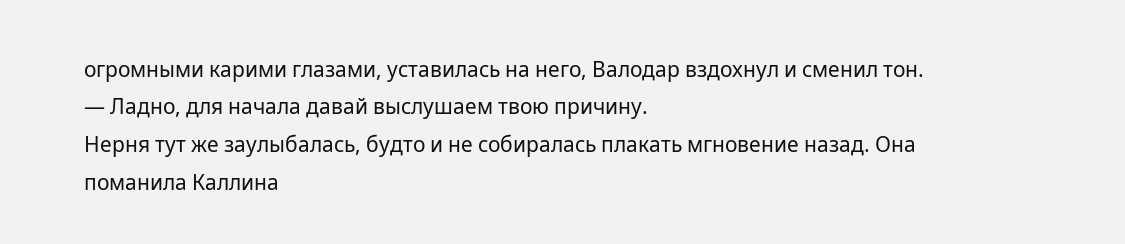огромными карими глазами, уставилась на него, Валодар вздохнул и сменил тон.
— Ладно, для начала давай выслушаем твою причину.
Нерня тут же заулыбалась, будто и не собиралась плакать мгновение назад. Она поманила Каллина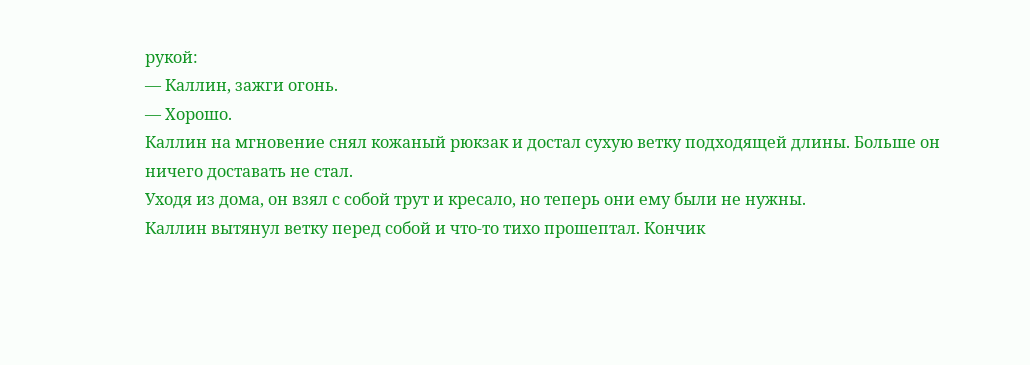рукой:
— Каллин, зажги огонь.
— Хорошо.
Каллин на мгновение снял кожаный рюкзак и достал сухую ветку подходящей длины. Больше он ничего доставать не стал.
Уходя из дома, он взял с собой трут и кресало, но теперь они ему были не нужны.
Каллин вытянул ветку перед собой и что-то тихо прошептал. Кончик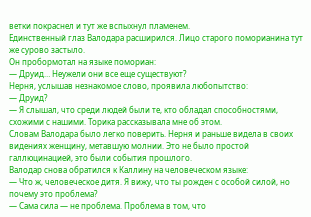ветки покраснел и тут же вспыхнул пламенем.
Единственный глаз Валодара расширился. Лицо старого поморианина тут же сурово застыло.
Он пробормотал на языке помориан:
— Друид… Неужели они все еще существуют?
Нерня, услышав незнакомое слово, проявила любопытство:
— Друид?
— Я слышал, что среди людей были те, кто обладал способностями, схожими с нашими. Торика рассказывала мне об этом.
Словам Валодара было легко поверить. Нерня и раньше видела в своих видениях женщину, метавшую молнии. Это не было простой галлюцинацией, это были события прошлого.
Валодар снова обратился к Каллину на человеческом языке:
— Что ж, человеческое дитя. Я вижу, что ты рожден с особой силой, но почему это проблема?
— Сама сила — не проблема. Проблема в том, что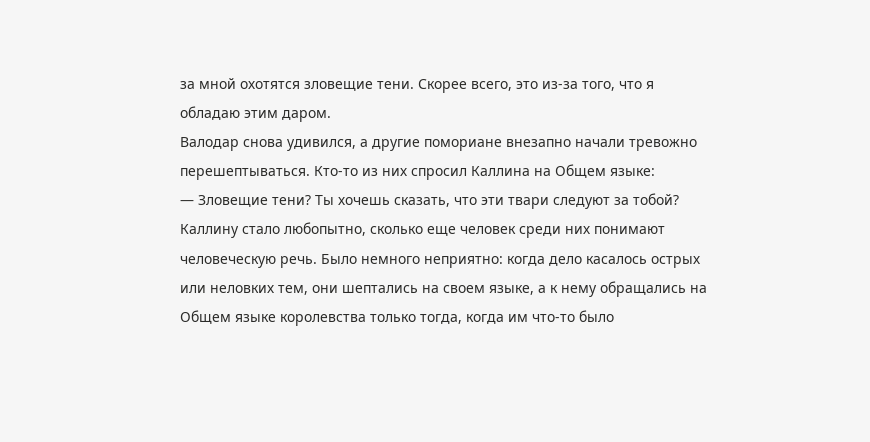за мной охотятся зловещие тени. Скорее всего, это из-за того, что я обладаю этим даром.
Валодар снова удивился, а другие помориане внезапно начали тревожно перешептываться. Кто-то из них спросил Каллина на Общем языке:
— Зловещие тени? Ты хочешь сказать, что эти твари следуют за тобой?
Каллину стало любопытно, сколько еще человек среди них понимают человеческую речь. Было немного неприятно: когда дело касалось острых или неловких тем, они шептались на своем языке, а к нему обращались на Общем языке королевства только тогда, когда им что-то было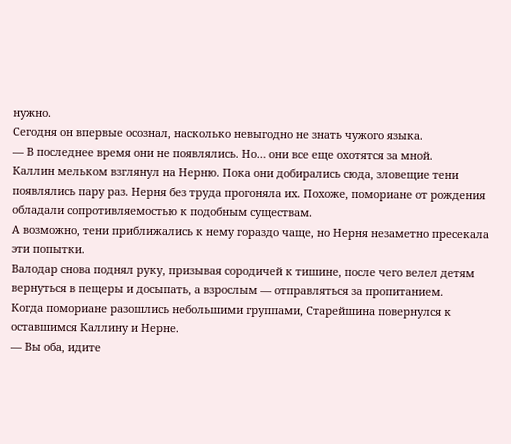нужно.
Сегодня он впервые осознал, насколько невыгодно не знать чужого языка.
— В последнее время они не появлялись. Но… они все еще охотятся за мной.
Каллин мельком взглянул на Нерню. Пока они добирались сюда, зловещие тени появлялись пару раз. Нерня без труда прогоняла их. Похоже, помориане от рождения обладали сопротивляемостью к подобным существам.
А возможно, тени приближались к нему гораздо чаще, но Нерня незаметно пресекала эти попытки.
Валодар снова поднял руку, призывая сородичей к тишине, после чего велел детям вернуться в пещеры и досыпать, а взрослым — отправляться за пропитанием.
Когда помориане разошлись небольшими группами, Старейшина повернулся к оставшимся Каллину и Нерне.
— Вы оба, идите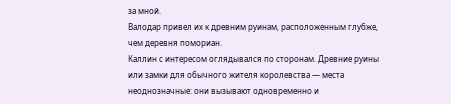за мной.
Валодар привел их к древним руинам, расположенным глубже, чем деревня помориан.
Каллин с интересом оглядывался по сторонам. Древние руины или замки для обычного жителя королевства — места неоднозначные: они вызывают одновременно и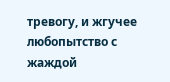тревогу, и жгучее любопытство с жаждой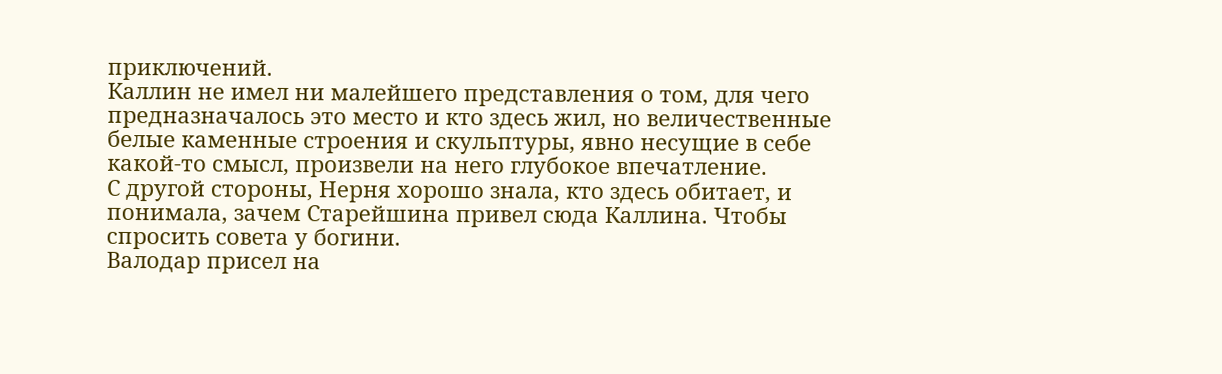приключений.
Каллин не имел ни малейшего представления о том, для чего предназначалось это место и кто здесь жил, но величественные белые каменные строения и скульптуры, явно несущие в себе какой-то смысл, произвели на него глубокое впечатление.
С другой стороны, Нерня хорошо знала, кто здесь обитает, и понимала, зачем Старейшина привел сюда Каллина. Чтобы спросить совета у богини.
Валодар присел на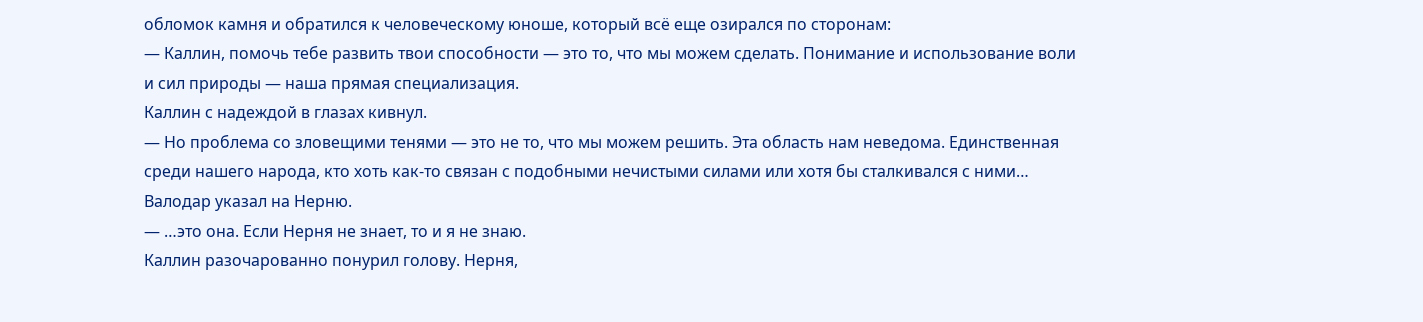обломок камня и обратился к человеческому юноше, который всё еще озирался по сторонам:
— Каллин, помочь тебе развить твои способности — это то, что мы можем сделать. Понимание и использование воли и сил природы — наша прямая специализация.
Каллин с надеждой в глазах кивнул.
— Но проблема со зловещими тенями — это не то, что мы можем решить. Эта область нам неведома. Единственная среди нашего народа, кто хоть как-то связан с подобными нечистыми силами или хотя бы сталкивался с ними…
Валодар указал на Нерню.
— …это она. Если Нерня не знает, то и я не знаю.
Каллин разочарованно понурил голову. Нерня,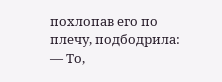похлопав его по плечу, подбодрила:
— То,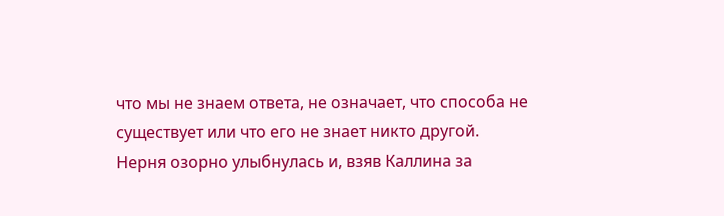что мы не знаем ответа, не означает, что способа не существует или что его не знает никто другой.
Нерня озорно улыбнулась и, взяв Каллина за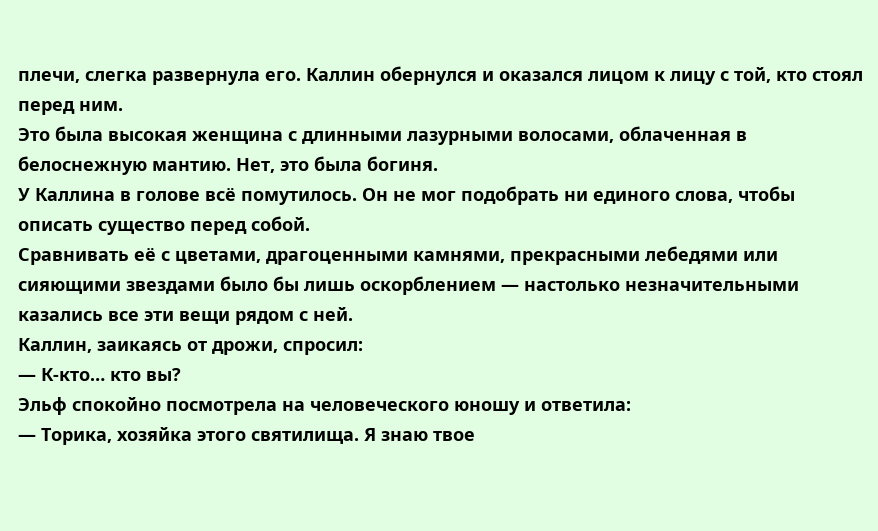плечи, слегка развернула его. Каллин обернулся и оказался лицом к лицу с той, кто стоял перед ним.
Это была высокая женщина с длинными лазурными волосами, облаченная в белоснежную мантию. Нет, это была богиня.
У Каллина в голове всё помутилось. Он не мог подобрать ни единого слова, чтобы описать существо перед собой.
Сравнивать её с цветами, драгоценными камнями, прекрасными лебедями или сияющими звездами было бы лишь оскорблением — настолько незначительными казались все эти вещи рядом с ней.
Каллин, заикаясь от дрожи, спросил:
— К-кто… кто вы?
Эльф спокойно посмотрела на человеческого юношу и ответила:
— Торика, хозяйка этого святилища. Я знаю твое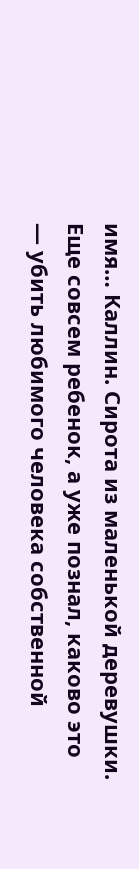имя… Каллин. Сирота из маленькой деревушки. Еще совсем ребенок, а уже познал, каково это — убить любимого человека собственной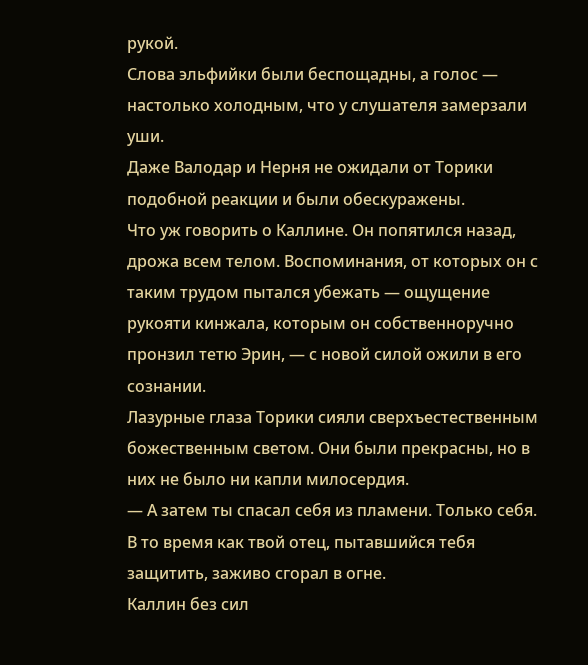рукой.
Слова эльфийки были беспощадны, а голос — настолько холодным, что у слушателя замерзали уши.
Даже Валодар и Нерня не ожидали от Торики подобной реакции и были обескуражены.
Что уж говорить о Каллине. Он попятился назад, дрожа всем телом. Воспоминания, от которых он с таким трудом пытался убежать — ощущение рукояти кинжала, которым он собственноручно пронзил тетю Эрин, — с новой силой ожили в его сознании.
Лазурные глаза Торики сияли сверхъестественным божественным светом. Они были прекрасны, но в них не было ни капли милосердия.
— А затем ты спасал себя из пламени. Только себя. В то время как твой отец, пытавшийся тебя защитить, заживо сгорал в огне.
Каллин без сил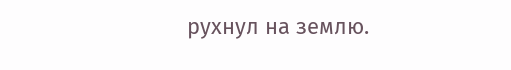рухнул на землю.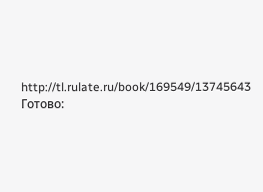http://tl.rulate.ru/book/169549/13745643
Готово: